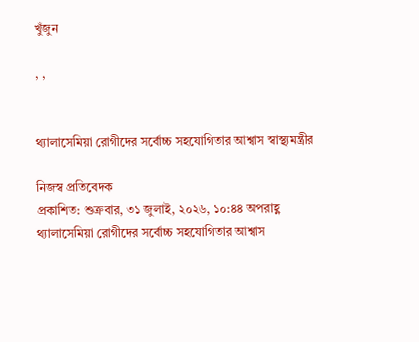খুঁজুন

, ,


থ্যালাসেমিয়া রোগীদের সর্বোচ্চ সহযোগিতার আশ্বাস স্বাস্থ্যমন্ত্রীর

নিজস্ব প্রতিবেদক
প্রকাশিত: শুক্রবার, ৩১ জুলাই, ২০২৬, ১০:৪৪ অপরাহ্ণ
থ্যালাসেমিয়া রোগীদের সর্বোচ্চ সহযোগিতার আশ্বাস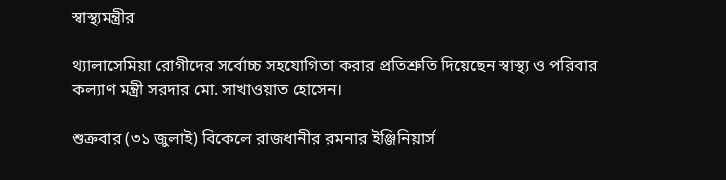স্বাস্থ্যমন্ত্রীর

থ্যালাসেমিয়া রোগীদের সর্বোচ্চ সহযোগিতা করার প্রতিশ্রুতি দিয়েছেন স্বাস্থ্য ও পরিবার কল্যাণ মন্ত্রী সরদার মো. সাখাওয়াত হোসেন।

শুক্রবার (৩১ জুলাই) বিকেলে রাজধানীর রমনার ইঞ্জিনিয়ার্স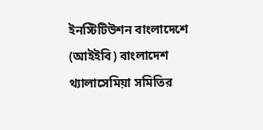ইনস্টিটিউশন বাংলাদেশে (আইইবি) বাংলাদেশ থ্যালাসেমিয়া সমিতির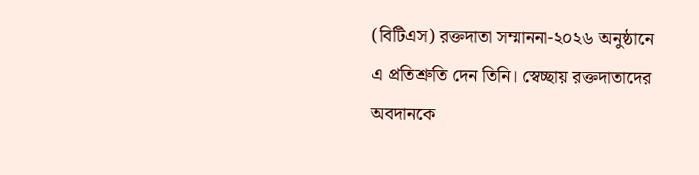(বিটিএস) রক্তদাতা সম্মাননা-২০২৬ অনুষ্ঠানে এ প্রতিশ্রুতি দেন তিনি। স্বেচ্ছায় রক্তদাতাদের অবদানকে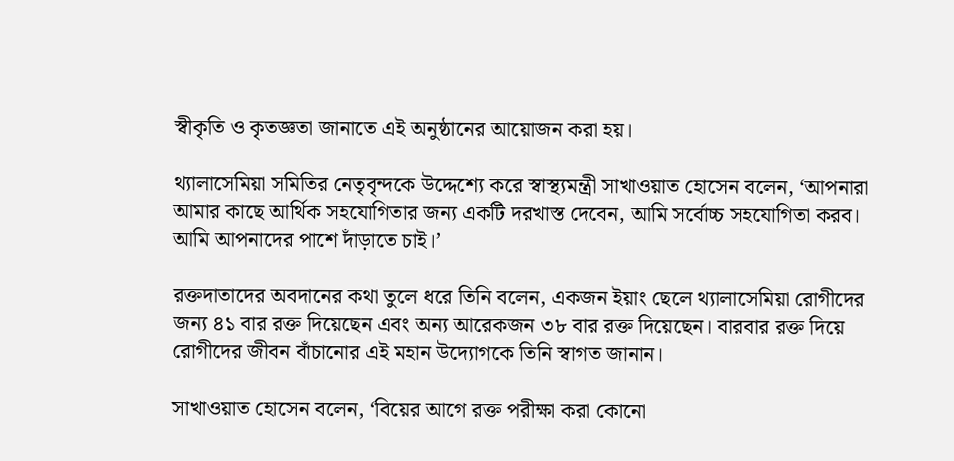স্বীকৃতি ও কৃতজ্ঞতা জানাতে এই অনুষ্ঠানের আয়োজন করা হয়।

থ্যালাসেমিয়া সমিতির নেতৃবৃন্দকে উদ্দেশ্যে করে স্বাস্থ্যমন্ত্রী সাখাওয়াত হোসেন বলেন, ‘আপনারা আমার কাছে আর্থিক সহযোগিতার জন্য একটি দরখাস্ত দেবেন, আমি সর্বোচ্চ সহযোগিতা করব। আমি আপনাদের পাশে দাঁড়াতে চাই।’

রক্তদাতাদের অবদানের কথা তুলে ধরে তিনি বলেন, একজন ইয়াং ছেলে থ্যালাসেমিয়া রোগীদের জন্য ৪১ বার রক্ত দিয়েছেন এবং অন্য আরেকজন ৩৮ বার রক্ত দিয়েছেন। বারবার রক্ত দিয়ে রোগীদের জীবন বাঁচানোর এই মহান উদ্যোগকে তিনি স্বাগত জানান।

সাখাওয়াত হোসেন বলেন, ‘বিয়ের আগে রক্ত পরীক্ষা করা কোনো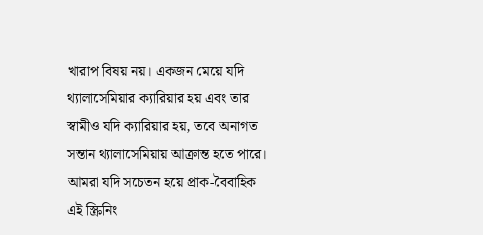খারাপ বিষয় নয়। একজন মেয়ে যদি থ্যালাসেমিয়ার ক্যারিয়ার হয় এবং তার স্বামীও যদি ক্যারিয়ার হয়, তবে অনাগত সন্তান থ্যালাসেমিয়ায় আক্রান্ত হতে পারে। আমরা যদি সচেতন হয়ে প্রাক-বৈবাহিক এই স্ক্রিনিং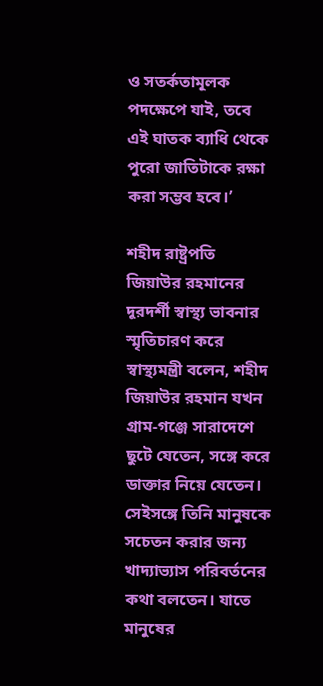ও সতর্কতামূলক পদক্ষেপে যাই, তবে এই ঘাতক ব্যাধি থেকে পুরো জাতিটাকে রক্ষা করা সম্ভব হবে।’

শহীদ রাষ্ট্রপতি জিয়াউর রহমানের দূরদর্শী স্বাস্থ্য ভাবনার স্মৃতিচারণ করে স্বাস্থ্যমন্ত্রী বলেন, শহীদ জিয়াউর রহমান যখন গ্রাম-গঞ্জে সারাদেশে ছুটে যেতেন, সঙ্গে করে ডাক্তার নিয়ে যেতেন। সেইসঙ্গে তিনি মানুষকে সচেতন করার জন্য খাদ্যাভ্যাস পরিবর্তনের কথা বলতেন। যাতে মানুষের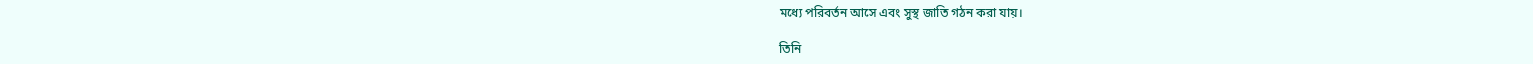মধ্যে পরিবর্তন আসে এবং সুস্থ জাতি গঠন করা যায়।

তিনি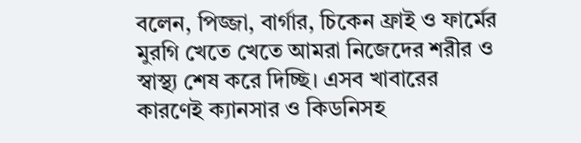বলেন, পিজ্জা, বার্গার, চিকেন ফ্রাই ও ফার্মের মুরগি খেতে খেতে আমরা নিজেদের শরীর ও স্বাস্থ্য শেষ করে দিচ্ছি। এসব খাবারের কারণেই ক্যানসার ও কিডনিসহ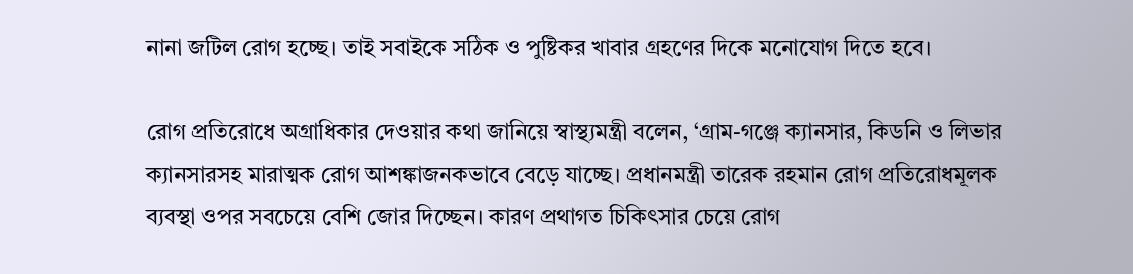নানা জটিল রোগ হচ্ছে। তাই সবাইকে সঠিক ও পুষ্টিকর খাবার গ্রহণের দিকে মনোযোগ দিতে হবে।

রোগ প্রতিরোধে অগ্রাধিকার দেওয়ার কথা জানিয়ে স্বাস্থ্যমন্ত্রী বলেন, ‘গ্রাম-গঞ্জে ক্যানসার, কিডনি ও লিভার ক্যানসারসহ মারাত্মক রোগ আশঙ্কাজনকভাবে বেড়ে যাচ্ছে। প্রধানমন্ত্রী তারেক রহমান রোগ প্রতিরোধমূলক ব্যবস্থা ওপর সবচেয়ে বেশি জোর দিচ্ছেন। কারণ প্রথাগত চিকিৎসার চেয়ে রোগ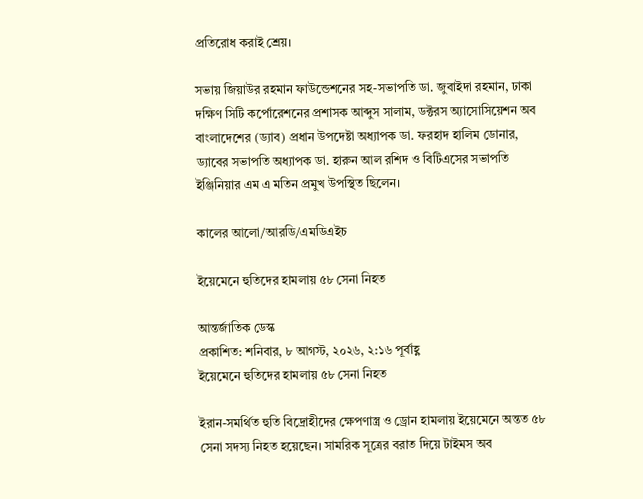প্রতিরোধ করাই শ্রেয়।

সভায় জিয়াউর রহমান ফাউন্ডেশনের সহ-সভাপতি ডা. জুবাইদা রহমান, ঢাকা দক্ষিণ সিটি কর্পোরেশনের প্রশাসক আব্দুস সালাম, ডক্টরস অ্যাসোসিয়েশন অব বাংলাদেশের (ড্যাব) প্রধান উপদেষ্টা অধ্যাপক ডা. ফরহাদ হালিম ডোনার, ড্যাবের সভাপতি অধ্যাপক ডা. হারুন আল রশিদ ও বিটিএসের সভাপতি ইঞ্জিনিয়ার এম এ মতিন প্রমুখ উপস্থিত ছিলেন।

কালের আলো/আরডি/এমডিএইচ

ইয়েমেনে হুতিদের হামলায় ৫৮ সেনা নিহত

আন্তর্জাতিক ডেস্ক
প্রকাশিত: শনিবার, ৮ আগস্ট, ২০২৬, ২:১৬ পূর্বাহ্ণ
ইয়েমেনে হুতিদের হামলায় ৫৮ সেনা নিহত

ইরান-সমর্থিত হুতি বিদ্রোহীদের ক্ষেপণাস্ত্র ও ড্রোন হামলায় ইয়েমেনে অন্তত ৫৮ সেনা সদস্য নিহত হয়েছেন। সামরিক সূত্রের বরাত দিয়ে টাইমস অব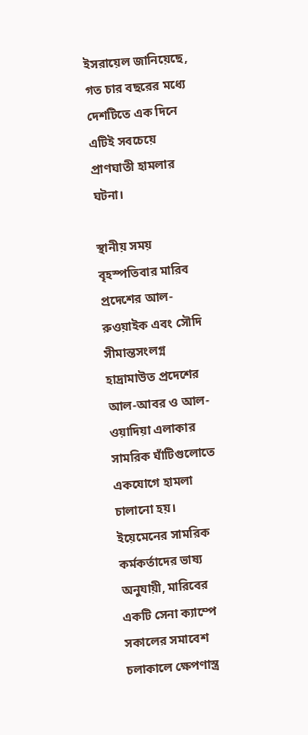ইসরায়েল জানিয়েছে, গত চার বছরের মধ্যে দেশটিতে এক দিনে এটিই সবচেয়ে প্রাণঘাতী হামলার ঘটনা।

স্থানীয় সময় বৃহস্পতিবার মারিব প্রদেশের আল-রুওয়াইক এবং সৌদি সীমান্তসংলগ্ন হাদ্রামাউত প্রদেশের আল-আবর ও আল-ওয়াদিয়া এলাকার সামরিক ঘাঁটিগুলোতে একযোগে হামলা চালানো হয়। ইয়েমেনের সামরিক কর্মকর্তাদের ভাষ্য অনুযায়ী, মারিবের একটি সেনা ক্যাম্পে সকালের সমাবেশ চলাকালে ক্ষেপণাস্ত্র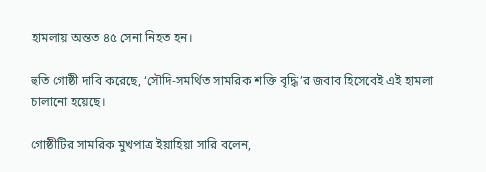হামলায় অন্তত ৪৫ সেনা নিহত হন।

হুতি গোষ্ঠী দাবি করেছে, ‘সৌদি-সমর্থিত সামরিক শক্তি বৃদ্ধি’র জবাব হিসেবেই এই হামলা চালানো হয়েছে।

গোষ্ঠীটির সামরিক মুখপাত্র ইয়াহিয়া সারি বলেন,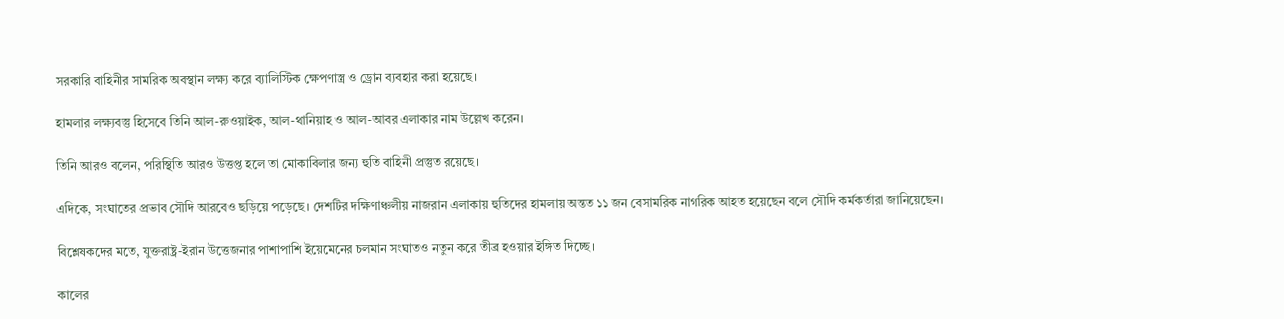সরকারি বাহিনীর সামরিক অবস্থান লক্ষ্য করে ব্যালিস্টিক ক্ষেপণাস্ত্র ও ড্রোন ব্যবহার করা হয়েছে।

হামলার লক্ষ্যবস্তু হিসেবে তিনি আল-রুওয়াইক, আল-থানিয়াহ ও আল-আবর এলাকার নাম উল্লেখ করেন।

তিনি আরও বলেন, পরিস্থিতি আরও উত্তপ্ত হলে তা মোকাবিলার জন্য হুতি বাহিনী প্রস্তুত রয়েছে।

এদিকে, সংঘাতের প্রভাব সৌদি আরবেও ছড়িয়ে পড়েছে। দেশটির দক্ষিণাঞ্চলীয় নাজরান এলাকায় হুতিদের হামলায় অন্তত ১১ জন বেসামরিক নাগরিক আহত হয়েছেন বলে সৌদি কর্মকর্তারা জানিয়েছেন।

বিশ্লেষকদের মতে, যুক্তরাষ্ট্র-ইরান উত্তেজনার পাশাপাশি ইয়েমেনের চলমান সংঘাতও নতুন করে তীব্র হওয়ার ইঙ্গিত দিচ্ছে।

কালের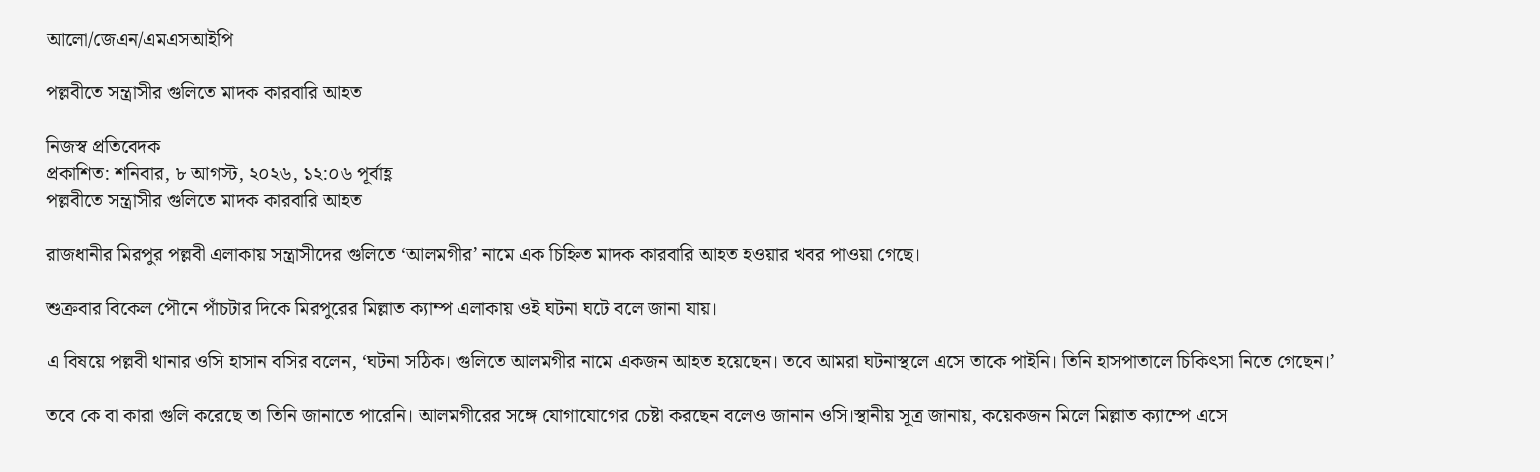আলো/জেএন/এমএসআইপি

পল্লবীতে সন্ত্রাসীর গুলিতে মাদক কারবারি আহত

নিজস্ব প্রতিবেদক
প্রকাশিত: শনিবার, ৮ আগস্ট, ২০২৬, ১২:০৬ পূর্বাহ্ণ
পল্লবীতে সন্ত্রাসীর গুলিতে মাদক কারবারি আহত

রাজধানীর মিরপুর পল্লবী এলাকায় সন্ত্রাসীদের গুলিতে ‘আলমগীর’ নামে এক চিহ্নিত মাদক কারবারি আহত হওয়ার খবর পাওয়া গেছে।

শুক্রবার বিকেল পৌনে পাঁচটার দিকে মিরপুরের মিল্লাত ক্যাম্প এলাকায় ওই ঘটনা ঘটে বলে জানা যায়।

এ বিষয়ে পল্লবী থানার ওসি হাসান বসির বলেন, ‘ঘটনা সঠিক। গুলিতে আলমগীর নামে একজন আহত হয়েছেন। তবে আমরা ঘটনাস্থলে এসে তাকে পাইনি। তিনি হাসপাতালে চিকিৎসা নিতে গেছেন।’

তবে কে বা কারা গুলি করেছে তা তিনি জানাতে পারেনি। আলমগীরের সঙ্গে যোগাযোগের চেষ্টা করছেন বলেও জানান ওসি।স্থানীয় সূত্র জানায়, কয়েকজন মিলে মিল্লাত ক্যাম্পে এসে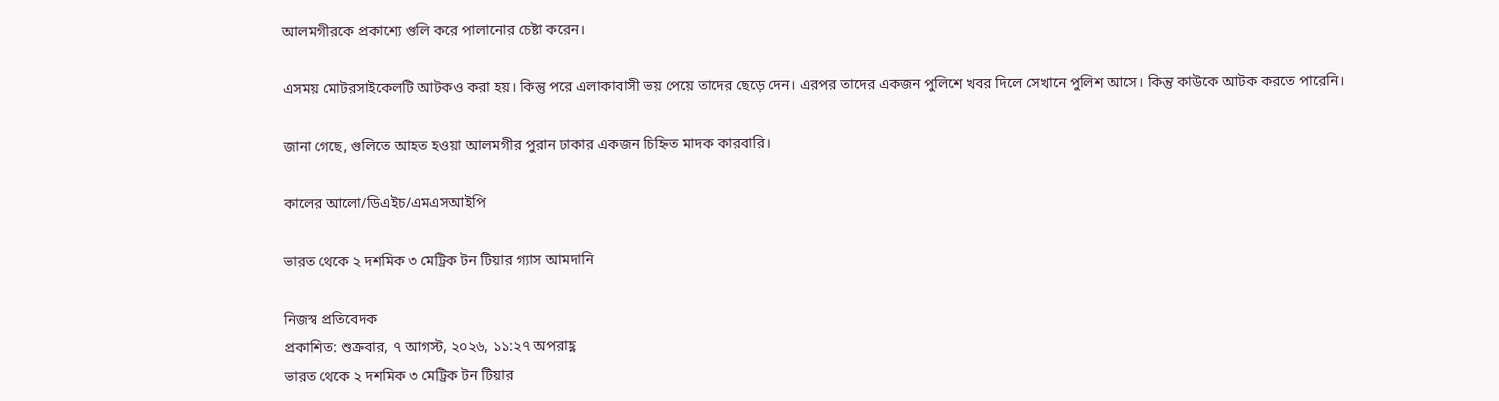আলমগীরকে প্রকাশ্যে গুলি করে পালানোর চেষ্টা করেন।

এসময় মোটরসাইকেলটি আটকও করা হয়। কিন্তু পরে এলাকাবাসী ভয় পেয়ে তাদের ছেড়ে দেন। এরপর তাদের একজন পুলিশে খবর দিলে সেখানে ‍পুলিশ আসে। কিন্তু কাউকে আটক করতে পারেনি।

জানা গেছে, গুলিতে আহত হওয়া আলমগীর ‍পুরান ঢাকার একজন চিহ্নিত মাদক কারবারি।

কালের আলো/ডিএইচ/এমএসআইপি

ভারত থেকে ২ দশমিক ৩ মেট্রিক টন টিয়ার গ্যাস আমদানি

নিজস্ব প্রতিবেদক
প্রকাশিত: শুক্রবার, ৭ আগস্ট, ২০২৬, ১১:২৭ অপরাহ্ণ
ভারত থেকে ২ দশমিক ৩ মেট্রিক টন টিয়ার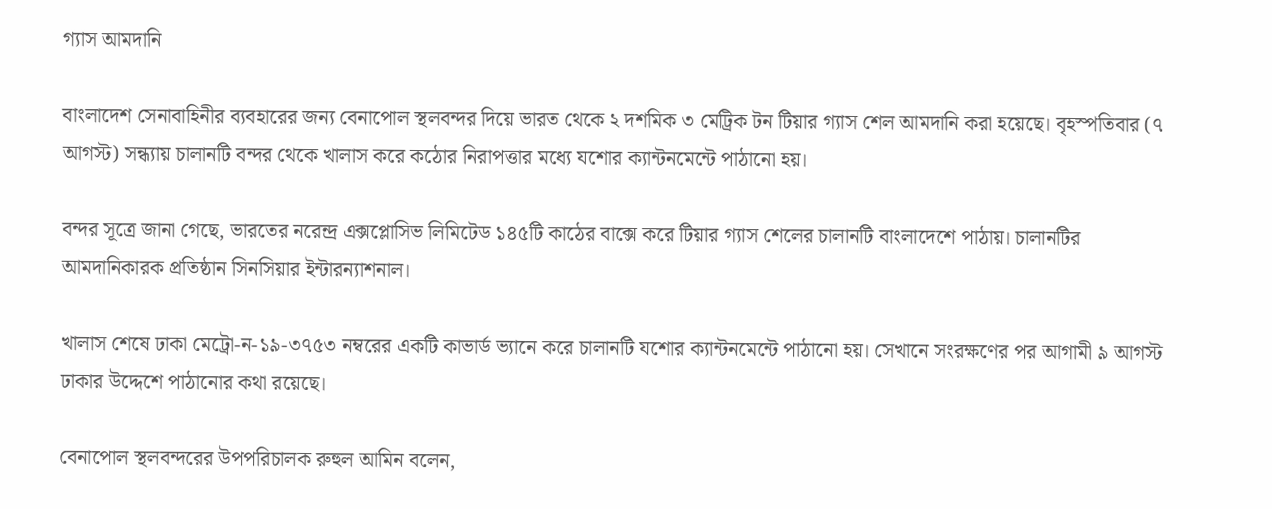গ্যাস আমদানি

বাংলাদেশ সেনাবাহিনীর ব্যবহারের জন্য বেনাপোল স্থলবন্দর দিয়ে ভারত থেকে ২ দশমিক ৩ মেট্রিক টন টিয়ার গ্যাস শেল আমদানি করা হয়েছে। বৃহস্পতিবার (৭ আগস্ট) সন্ধ্যায় চালানটি বন্দর থেকে খালাস করে কঠোর নিরাপত্তার মধ্যে যশোর ক্যান্টনমেন্টে পাঠানো হয়।

বন্দর সূত্রে জানা গেছে, ভারতের নরেন্দ্র এক্সপ্লোসিভ লিমিটেড ১৪৫টি কাঠের বাক্সে করে টিয়ার গ্যাস শেলের চালানটি বাংলাদেশে পাঠায়। চালানটির আমদানিকারক প্রতিষ্ঠান সিনসিয়ার ইন্টারন্যাশনাল।

খালাস শেষে ঢাকা মেট্রো-ন-১৯-৩৭৫৩ নম্বরের একটি কাভার্ড ভ্যানে করে চালানটি যশোর ক্যান্টনমেন্টে পাঠানো হয়। সেখানে সংরক্ষণের পর আগামী ৯ আগস্ট ঢাকার উদ্দেশে পাঠানোর কথা রয়েছে।

বেনাপোল স্থলবন্দরের উপপরিচালক রুহুল আমিন বলেন,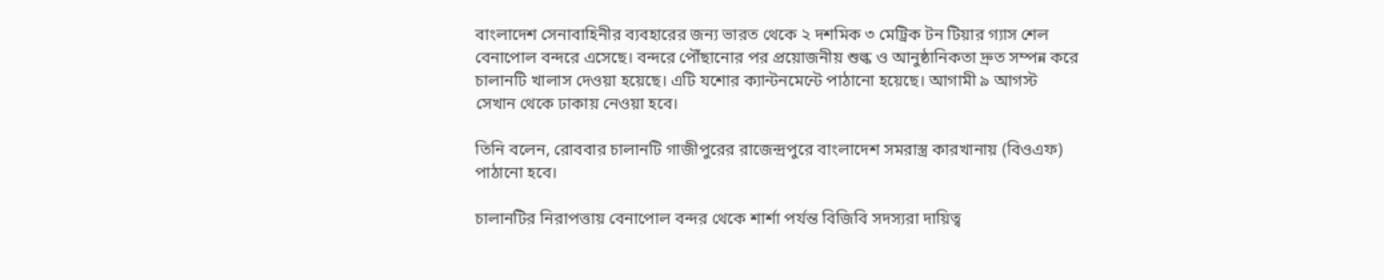বাংলাদেশ সেনাবাহিনীর ব্যবহারের জন্য ভারত থেকে ২ দশমিক ৩ মেট্রিক টন টিয়ার গ্যাস শেল বেনাপোল বন্দরে এসেছে। বন্দরে পৌঁছানোর পর প্রয়োজনীয় শুল্ক ও আনুষ্ঠানিকতা দ্রুত সম্পন্ন করে চালানটি খালাস দেওয়া হয়েছে। এটি যশোর ক্যান্টনমেন্টে পাঠানো হয়েছে। আগামী ৯ আগস্ট সেখান থেকে ঢাকায় নেওয়া হবে।

তিনি বলেন, রোববার চালানটি গাজীপুরের রাজেন্দ্রপুরে বাংলাদেশ সমরাস্ত্র কারখানায় (বিওএফ) পাঠানো হবে।

চালানটির নিরাপত্তায় বেনাপোল বন্দর থেকে শার্শা পর্যন্ত বিজিবি সদস্যরা দায়িত্ব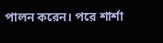পালন করেন। পরে শার্শা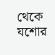থেকে যশোর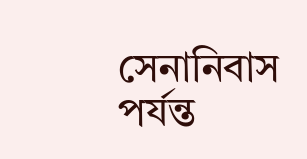সেনানিবাস পর্যন্ত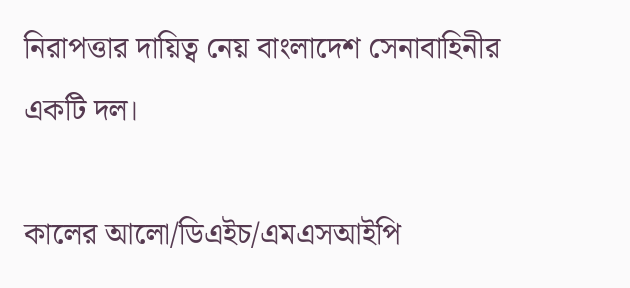নিরাপত্তার দায়িত্ব নেয় বাংলাদেশ সেনাবাহিনীর একটি দল।

কালের আলো/ডিএইচ/এমএসআইপি